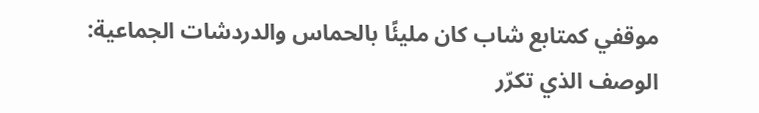موقفي كمتابع شاب كان مليئًا بالحماس والدردشات الجماعية: الوصف الذي تكرّر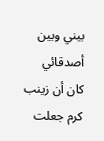بيني وبين أصدقائي كان أن زينب كرم جعلت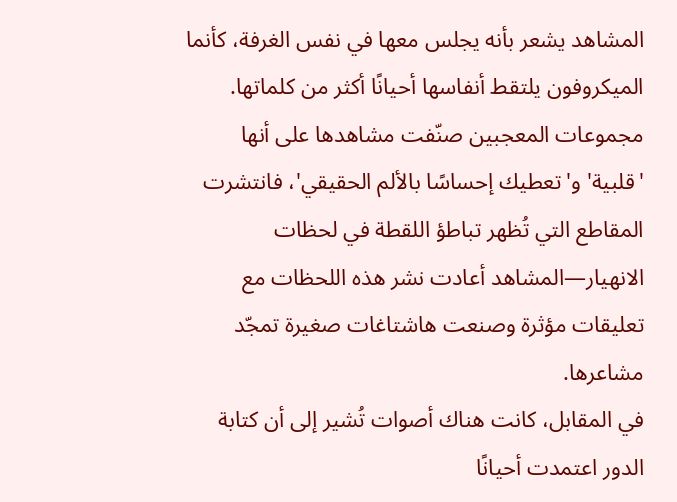المشاهد يشعر بأنه يجلس معها في نفس الغرفة، كأنما الميكروفون يلتقط أنفاسها أحيانًا أكثر من كلماتها. مجموعات المعجبين صنّفت مشاهدها على أنها 'قلبية' و'تعطيك إحساسًا بالألم الحقيقي'، فانتشرت المقاطع التي تُظهر تباطؤ اللقطة في لحظات الانهيار—المشاهد أعادت نشر هذه اللحظات مع تعليقات مؤثرة وصنعت هاشتاغات صغيرة تمجّد مشاعرها.
في المقابل، كانت هناك أصوات تُشير إلى أن كتابة الدور اعتمدت أحيانًا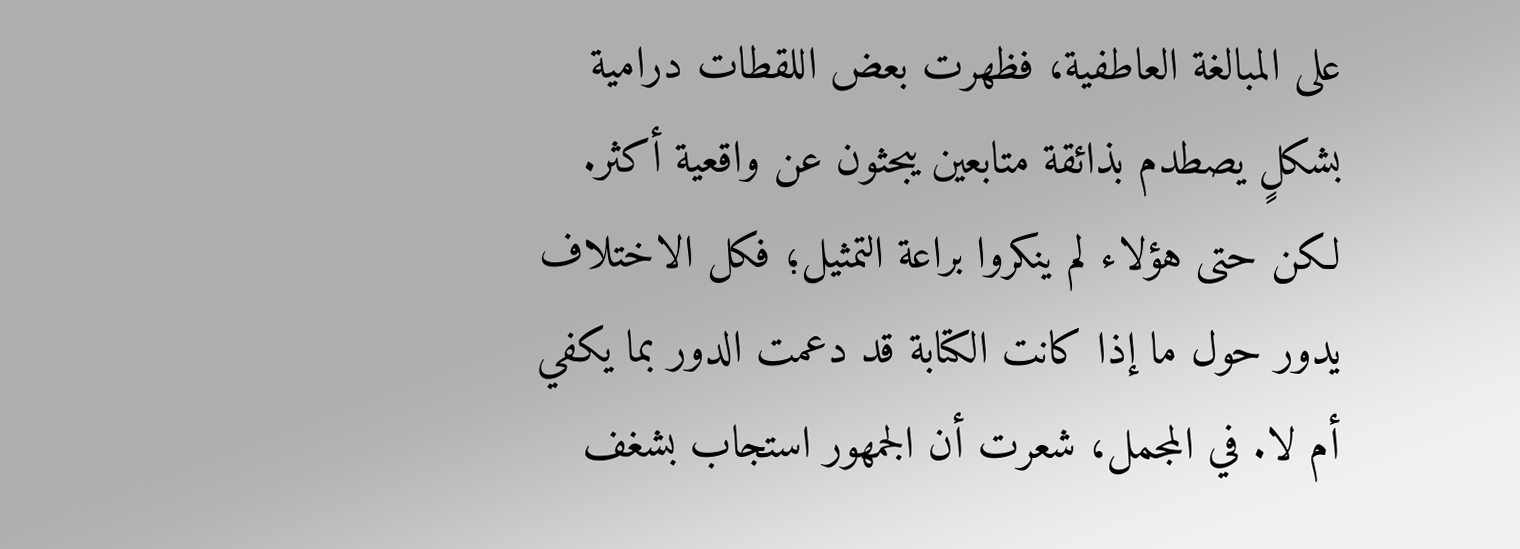على المبالغة العاطفية، فظهرت بعض اللقطات درامية بشكلٍ يصطدم بذائقة متابعين يبحثون عن واقعية أكثر. لكن حتى هؤلاء لم ينكروا براعة التمثيل؛ فكل الاختلاف يدور حول ما إذا كانت الكتابة قد دعمت الدور بما يكفي أم لا. في المجمل، شعرت أن الجمهور استجاب بشغف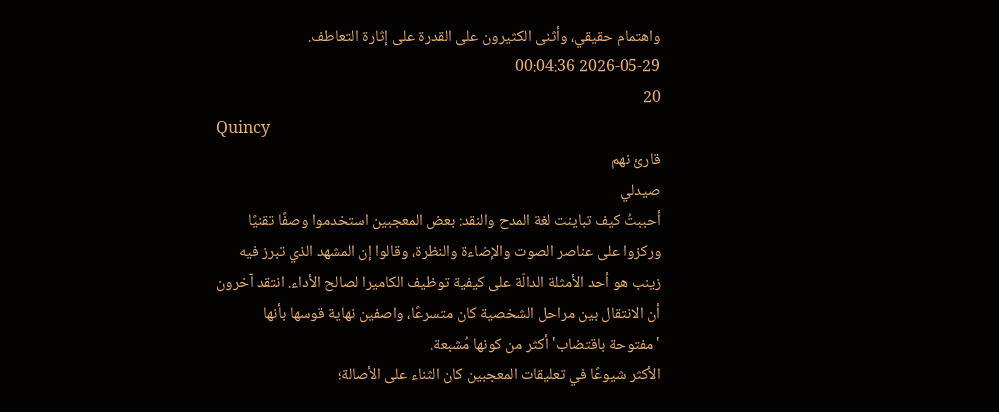واهتمام حقيقي، وأثنى الكثيرون على القدرة على إثارة التعاطف.
2026-05-29 00:04:36
20
Quincy
قارئ نهم
صيدلي
أحببتُ كيف تباينت لغة المدح والنقد: بعض المعجبين استخدموا وصفًا تقنيًا وركزوا على عناصر الصوت والإضاءة والنظرة، وقالوا إن المشهد الذي تبرز فيه زينب هو أحد الأمثلة الدالّة على كيفية توظيف الكاميرا لصالح الأداء. انتقد آخرون أن الانتقال بين مراحل الشخصية كان متسرعًا، واصفين نهاية قوسها بأنها 'مفتوحة باقتضاب' أكثر من كونها مُشبعة.
الأكثر شيوعًا في تعليقات المعجبين كان الثناء على الأصالة؛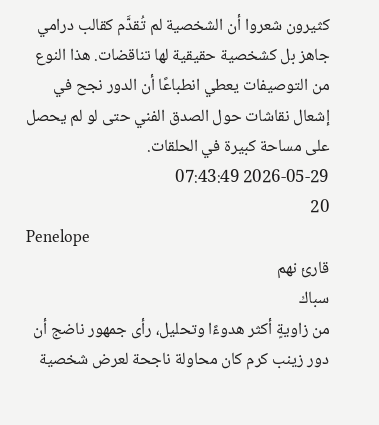كثيرون شعروا أن الشخصية لم تُقدَّم كقالب درامي جاهز بل كشخصية حقيقية لها تناقضات. هذا النوع من التوصيفات يعطي انطباعًا أن الدور نجح في إشعال نقاشات حول الصدق الفني حتى لو لم يحصل على مساحة كبيرة في الحلقات.
2026-05-29 07:43:49
20
Penelope
قارئ نهم
سباك
من زاويةٍ أكثر هدوءًا وتحليل، رأى جمهور ناضج أن دور زينب كرم كان محاولة ناجحة لعرض شخصية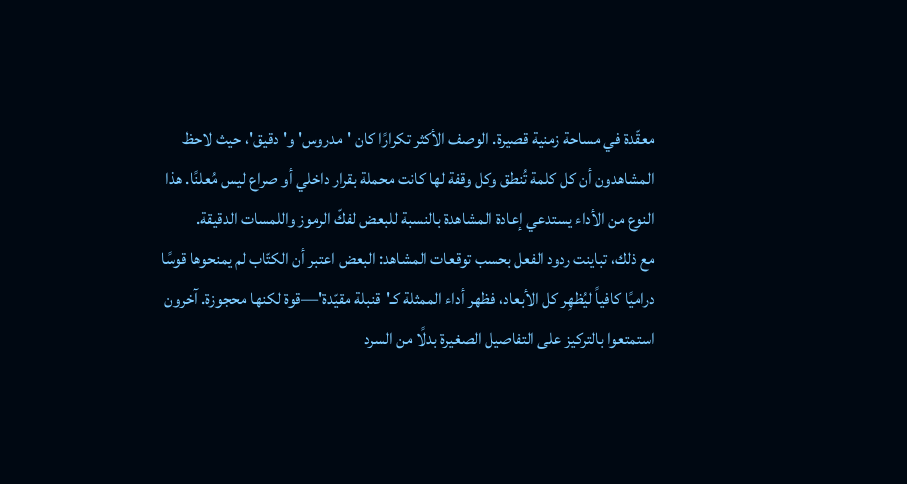معقّدة في مساحة زمنية قصيرة. الوصف الأكثر تكرارًا كان 'مدروس' و'دقيق'، حيث لاحظ المشاهدون أن كل كلمة تُنطق وكل وقفة لها كانت محملة بقرار داخلي أو صراع ليس مُعلنًا. هذا النوع من الأداء يستدعي إعادة المشاهدة بالنسبة للبعض لفكّ الرموز واللمسات الدقيقة.
مع ذلك، تباينت ردود الفعل بحسب توقعات المشاهد: البعض اعتبر أن الكتّاب لم يمنحوها قوسًا دراميًا كافياً ليُظهِر كل الأبعاد، فظهر أداء الممثلة كـ'قنبلة مقيّدة'—قوة لكنها محجوزة. آخرون استمتعوا بالتركيز على التفاصيل الصغيرة بدلًا من السرد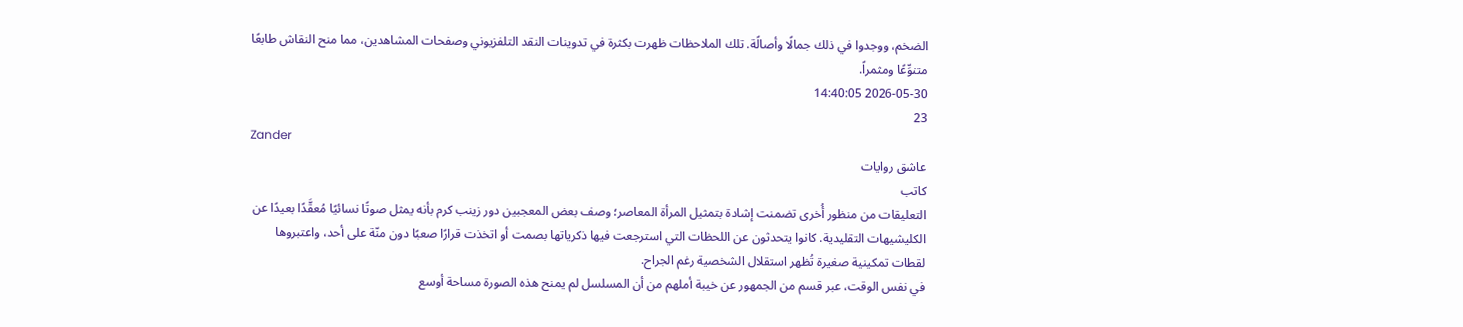الضخم، ووجدوا في ذلك جمالًا وأصالًة. تلك الملاحظات ظهرت بكثرة في تدوينات النقد التلفزيوني وصفحات المشاهدين، مما منح النقاش طابعًا متنوِّعًا ومثمراً.
2026-05-30 14:40:05
23
Zander
عاشق روايات
كاتب
التعليقات من منظور أُخرى تضمنت إشادة بتمثيل المرأة المعاصر؛ وصف بعض المعجبين دور زينب كرم بأنه يمثل صوتًا نسائيًا مُعقَّدًا بعيدًا عن الكليشيهات التقليدية. كانوا يتحدثون عن اللحظات التي استرجعت فيها ذكرياتها بصمت أو اتخذت قرارًا صعبًا دون منّة على أحد، واعتبروها لقطات تمكينية صغيرة تُظهر استقلال الشخصية رغم الجراح.
في نفس الوقت، عبر قسم من الجمهور عن خيبة أملهم من أن المسلسل لم يمنح هذه الصورة مساحة أوسع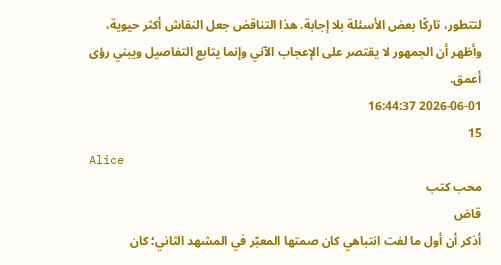لتتطور، تاركًا بعض الأسئلة بلا إجابة. هذا التناقض جعل النقاش أكثر حيوية، وأظهر أن الجمهور لا يقتصر على الإعجاب الآني وإنما يتابع التفاصيل ويبني رؤى أعمق.
2026-06-01 16:44:37
15
Alice
محب كتب
قاض
أذكر أن أول ما لفت انتباهي كان صمتها المعبّر في المشهد الثاني؛ كان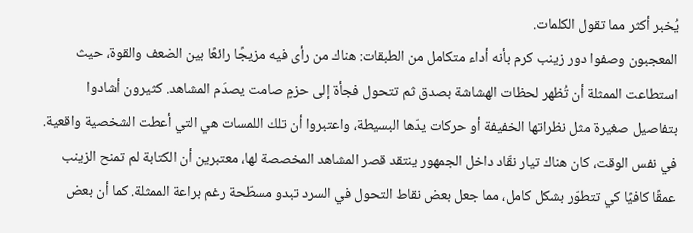يُخبر أكثر مما تقول الكلمات.
المعجبون وصفوا دور زينب كرم بأنه أداء متكامل من الطبقات: هناك من رأى فيه مزيجًا رائعًا بين الضعف والقوة، حيث استطاعت الممثلة أن تُظهر لحظات الهشاشة بصدق ثم تتحول فجأة إلى حزمٍ صامت يصدَم المشاهد. كثيرون أشادوا بتفاصيل صغيرة مثل نظراتها الخفيفة أو حركات يدّها البسيطة، واعتبروا أن تلك اللمسات هي التي أعطت الشخصية واقعية.
في نفس الوقت، كان هناك تيار نقّاد داخل الجمهور ينتقد قصر المشاهد المخصصة لها، معتبرين أن الكتابة لم تمنح الزينب عمقًا كافيًا كي تتطوّر بشكل كامل، مما جعل بعض نقاط التحول في السرد تبدو مسطّحة رغم براعة الممثلة. كما أن بعض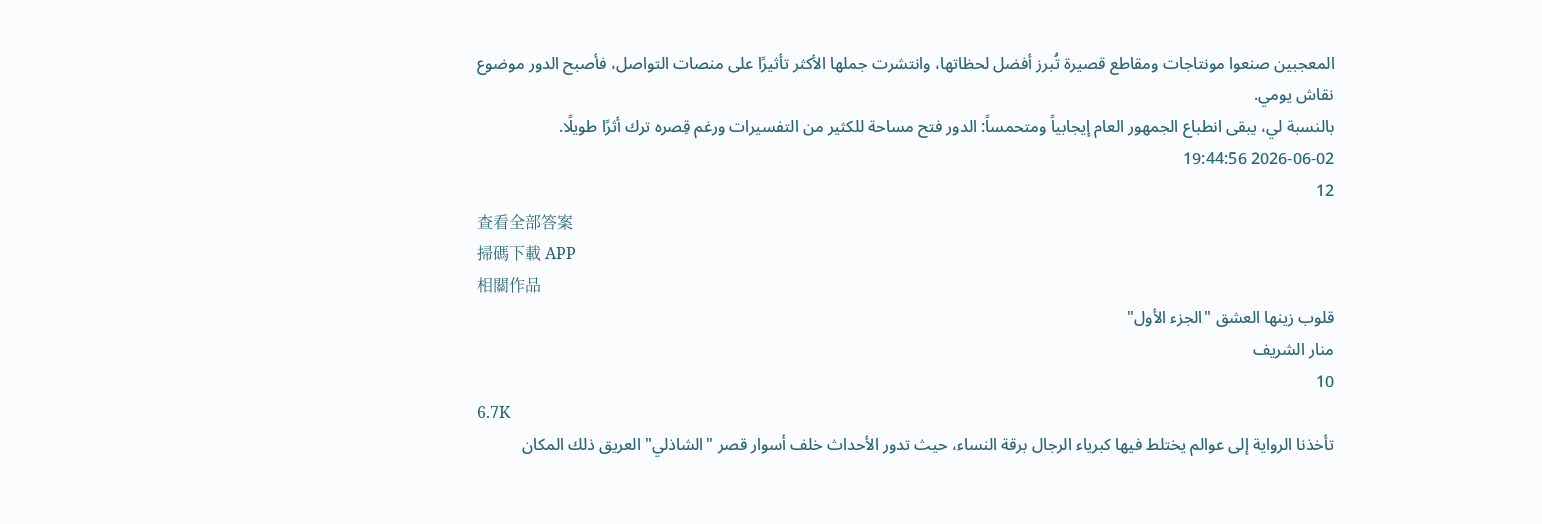المعجبين صنعوا مونتاجات ومقاطع قصيرة تُبرز أفضل لحظاتها، وانتشرت جملها الأكثر تأثيرًا على منصات التواصل، فأصبح الدور موضوع نقاش يومي.
بالنسبة لي، يبقى انطباع الجمهور العام إيجابياً ومتحمساً: الدور فتح مساحة للكثير من التفسيرات ورغم قِصره ترك أثرًا طويلًا.
2026-06-02 19:44:56
12
查看全部答案
掃碼下載 APP
相關作品
قلوب زينها العشق "الجزء الأول"
منار الشريف
10
6.7K
تأخذنا الرواية إلى عوالم يختلط فيها كبرياء الرجال برقة النساء، حيث تدور الأحداث خلف أسوار قصر "الشاذلي" العريق ذلك المكان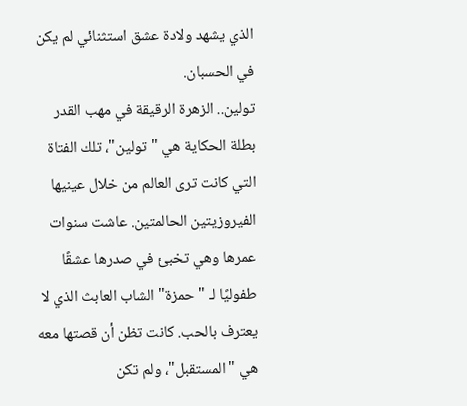الذي يشهد ولادة عشق استثنائي لم يكن في الحسبان.
تولين.. الزهرة الرقيقة في مهب القدر
بطلة الحكاية هي "تولين"، تلك الفتاة التي كانت ترى العالم من خلال عينيها الفيروزيتين الحالمتين. عاشت سنوات عمرها وهي تخبئ في صدرها عشقًا طفوليًا لـ "حمزة" الشاب العابث الذي لا يعترف بالحب. كانت تظن أن قصتها معه هي "المستقبل"، ولم تكن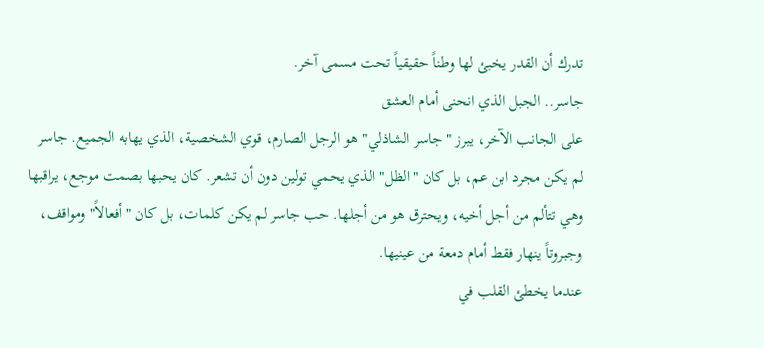تدرك أن القدر يخبئ لها وطناً حقيقياً تحت مسمى آخر.
جاسر.. الجبل الذي انحنى أمام العشق
على الجانب الآخر، يبرز "جاسر الشاذلي" هو الرجل الصارم، قوي الشخصية، الذي يهابه الجميع. جاسر لم يكن مجرد ابن عم، بل كان "الظل" الذي يحمي تولين دون أن تشعر. كان يحبها بصمت موجع، يراقبها وهي تتألم من أجل أخيه، ويحترق هو من أجلها. حب جاسر لم يكن كلمات، بل كان "أفعالاً" ومواقف، وجبروتاً ينهار فقط أمام دمعة من عينيها.
عندما يخطئ القلب في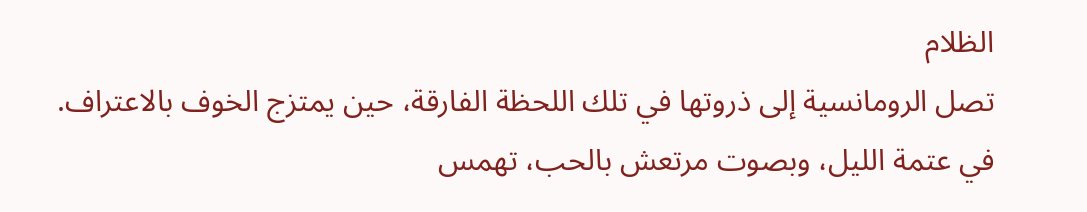الظلام
تصل الرومانسية إلى ذروتها في تلك اللحظة الفارقة، حين يمتزج الخوف بالاعتراف. في عتمة الليل، وبصوت مرتعش بالحب، تهمس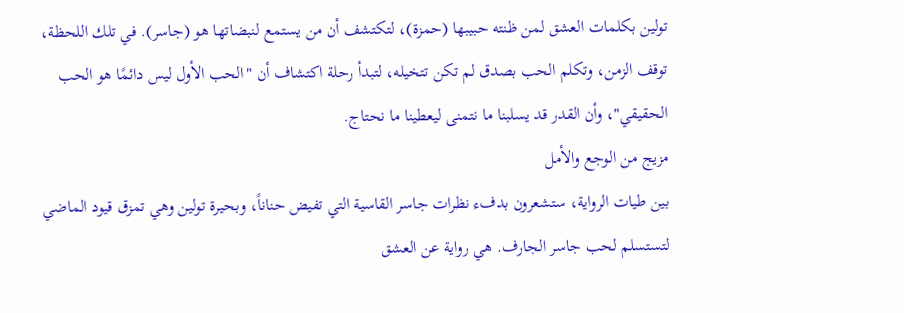تولين بكلمات العشق لمن ظنته حبيبها (حمزة)، لتكتشف أن من يستمع لنبضاتها هو (جاسر). في تلك اللحظة، توقف الزمن، وتكلم الحب بصدق لم تكن تتخيله، لتبدأ رحلة اكتشاف أن "الحب الأول ليس دائمًا هو الحب الحقيقي"، وأن القدر قد يسلبنا ما نتمنى ليعطينا ما نحتاج.
مزيج من الوجع والأمل
بين طيات الرواية، ستشعرون بدفء نظرات جاسر القاسية التي تفيض حناناً، وبحيرة تولين وهي تمزق قيود الماضي لتستسلم لحب جاسر الجارف. هي رواية عن العشق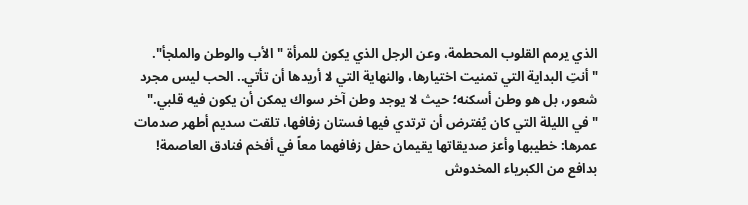الذي يرمم القلوب المحطمة، وعن الرجل الذي يكون للمرأة "الأب والوطن والملجأ".
"أنتِ البداية التي تمنيت اختيارها، والنهاية التي لا أريدها أن تأتي.. الحب ليس مجرد شعور، بل هو وطن أسكنه؛ حيث لا يوجد وطن آخر سواك يمكن أن يكون فيه قلبي."
"في الليلة التي كان يُفترض أن ترتدي فيها فستان زفافها، تلقت سديم أطهر صدمات عمرها: خطيبها وأعز صديقاتها يقيمان حفل زفافهما معاً في أفخم فنادق العاصمة!
بدافع من الكبرياء المخدوش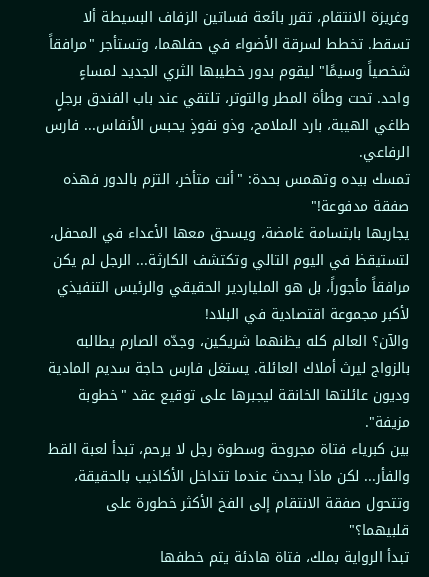وغريزة الانتقام، تقرر بائعة فساتين الزفاف البسيطة ألا تسقط. تخطط لسرقة الأضواء في حفلهما، وتستأجر "مرافقاً شخصياً وسيمًا" ليقوم بدور خطيبها الثري الجديد لمساءٍ واحد. تحت وطأة المطر والتوتر، تلتقي عند باب الفندق برجلٍ طاغي الهيبة، بارد الملامح، وذو نفوذٍ يحبس الأنفاس... فارس الرفاعي.
تمسك بيده وتهمس بحدة: "أنت متأخر، التزم بالدور فهذه صفقة مدفوعة!"
يجاريها بابتسامة غامضة، ويسحق معها الأعداء في المحفل، لتستيقظ في اليوم التالي وتكتشف الكارثة... الرجل لم يكن مرافقاً مأجوراً، بل هو الملياردير الحقيقي والرئيس التنفيذي لأكبر مجموعة اقتصادية في البلاد!
والآن؟ العالم كله يظنهما شريكين، وجدّه الصارم يطالبه بالزواج ليرث أملاك العائلة. يستغل فارس حاجة سديم المادية وديون عائلتها الخانقة ليجبرها على توقيع عقد "خطوبة مزيفة".
بين كبرياء فتاة مجروحة وسطوة رجل لا يرحم، تبدأ لعبة القط والفأر... لكن ماذا يحدث عندما تتداخل الأكاذيب بالحقيقة، وتتحول صفقة الانتقام إلى الفخ الأكثر خطورة على قلبيهما؟"
تبدأ الرواية بملك، فتاة هادئة يتم خطفها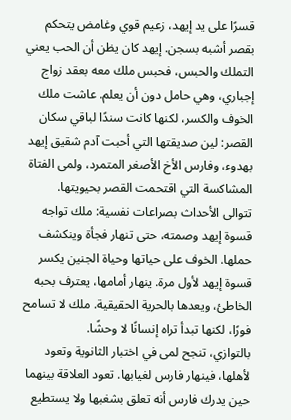قسرًا على يد إيهد، زعيم قوي وغامض يتحكم بقصر أشبه بسجن. إيهد كان يظن أن الحب يعني التملك والحبس، فحبس ملك معه بعقد زواج إجباري، وهي حامل دون أن يعلم. عاشت ملك الخوف والكسر، لكنها كانت سندًا لباقي سكان القصر: لين صديقتها التي أحبت آدم شقيق إيهد بهدوء، وفارس الأخ الأصغر المتمرد، ولمى الفتاة المشاكسة التي اقتحمت القصر بحيويتها.
تتوالى الأحداث بصراعات نفسية: ملك تواجه قسوة إيهد وصمته، حتى تنهار فجأة وينكشف حملها. الخوف على حياتها وحياة الجنين يكسر قسوة إيهد لأول مرة. ينهار أمامها، يعترف بحبه الخاطئ، ويعدها بالحرية الحقيقية. ملك لا تسامح فورًا، لكنها تبدأ تراه إنسانًا لا وحشًا.
بالتوازي، تنجح لمى في اختبار الثانوية وتعود لأهلها، فينهار فارس لغيابها. تعود العلاقة بينهما حين يدرك فارس أنه تعلق بشغبها ولا يستطيع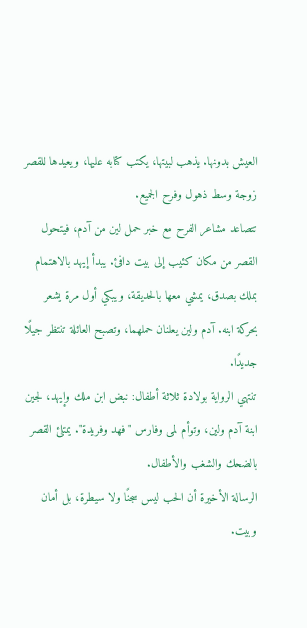العيش بدونها. يذهب لبيتها، يكتب كتابه عليها، ويعيدها للقصر زوجة وسط ذهول وفرح الجميع.
تتصاعد مشاعر الفرح مع خبر حمل لين من آدم، فيتحول القصر من مكان كئيب إلى بيت دافئ. يبدأ إيهد بالاهتمام بملك بصدق، يمشي معها بالحديقة، ويبكي أول مرة يشعر بحركة ابنه. آدم ولين يعلنان حملهما، وتصبح العائلة تنتظر جيلًا جديدًا.
تنتهي الرواية بولادة ثلاثة أطفال: نبض ابن ملك وإيهد، لجين ابنة آدم ولين، وتوأم لمى وفارس "فهد وفريدة". يمتلئ القصر بالضحك والشغب والأطفال.
الرسالة الأخيرة أن الحب ليس سجنًا ولا سيطرة، بل أمان وبيت.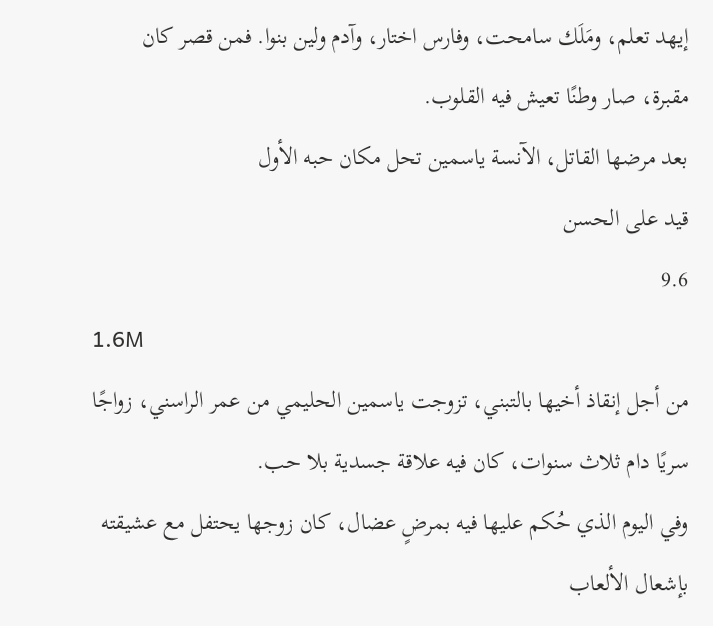إيهد تعلم، ومَلَك سامحت، وفارس اختار، وآدم ولين بنوا. فمن قصر كان مقبرة، صار وطنًا تعيش فيه القلوب.
بعد مرضها القاتل، الآنسة ياسمين تحل مكان حبه الأول
قيد على الحسن
9.6
1.6M
من أجل إنقاذ أخيها بالتبني، تزوجت ياسمين الحليمي من عمر الراسني، زواجًا سريًا دام ثلاث سنوات، كان فيه علاقة جسدية بلا حب.
وفي اليوم الذي حُكم عليها فيه بمرضٍ عضال، كان زوجها يحتفل مع عشيقته بإشعال الألعاب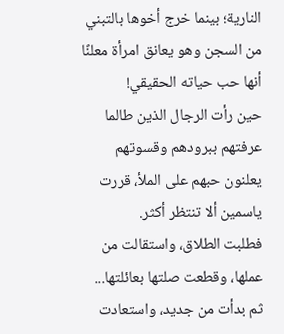النارية؛ بينما خرج أخوها بالتبني من السجن وهو يعانق امرأة معلنًا أنها حب حياته الحقيقي!
حين رأت الرجال الذين طالما عرفتهم ببرودهم وقسوتهم يعلنون حبهم على الملأ، قررت ياسمين ألا تنتظر أكثر.
فطلبت الطلاق، واستقالت من عملها، وقطعت صلتها بعائلتها...
ثم بدأت من جديد، واستعادت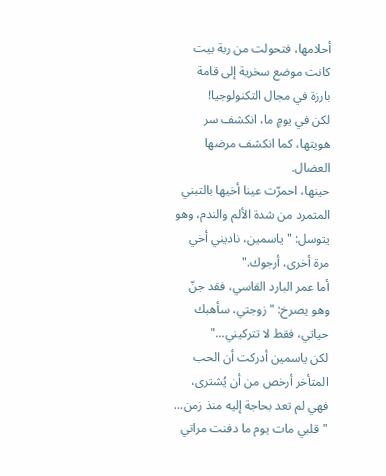أحلامها، فتحولت من ربة بيت كانت موضع سخرية إلى قامة بارزة في مجال التكنولوجيا!
لكن في يومٍ ما، انكشف سر هويتها، كما انكشف مرضها العضال.
حينها، احمرّت عينا أخيها بالتبني المتمرد من شدة الألم والندم، وهو يتوسل: "ياسمين، ناديني أخي مرة أخرى، أرجوك."
أما عمر البارد القاسي، فقد جنّ وهو يصرخ: "زوجتي، سأهبك حياتي، فقط لا تتركيني..."
لكن ياسمين أدركت أن الحب المتأخر أرخص من أن يُشترى، فهي لم تعد بحاجة إليه منذ زمن...
"قلبي مات يوم ما دفنت مراتي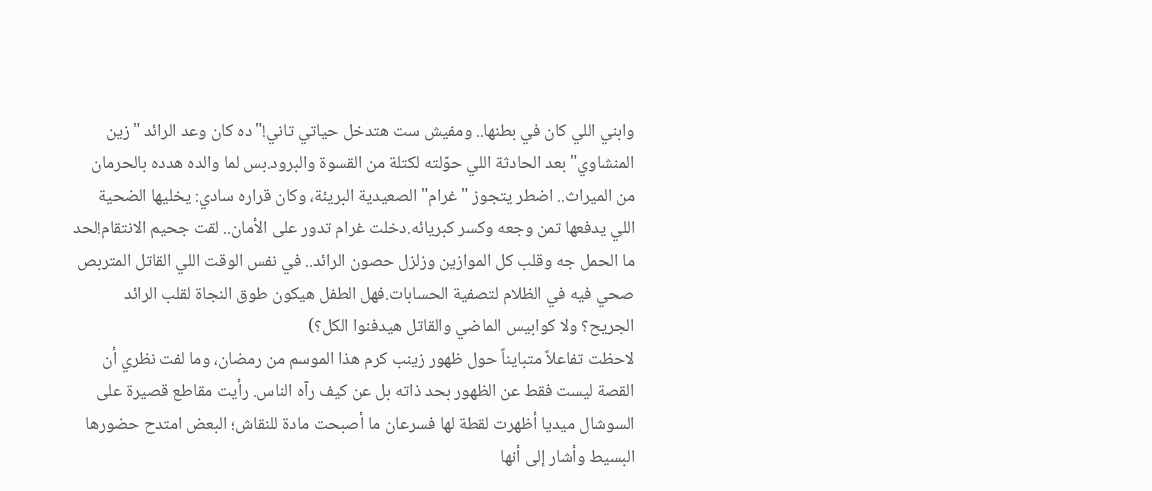وابني اللي كان في بطنها.. ومفيش ست هتدخل حياتي تاني!"ده كان وعد الرائد "زين المنشاوي" بعد الحادثة اللي حوّلته لكتلة من القسوة والبرود.بس لما والده هدده بالحرمان من الميراث.. اضطر يتجوز "غرام" الصعيدية البريئة، وكان قراره سادي: يخليها الضحية اللي يدفعها تمن وجعه وكسر كبريائه.دخلت غرام تدور على الأمان.. لقت جحيم الانتقام!لحد ما الحمل جه وقلب كل الموازين وزلزل حصون الرائد.. في نفس الوقت اللي القاتل المتربص صحي فيه في الظلام لتصفية الحسابات.فهل الطفل هيكون طوق النجاة لقلب الرائد الجريح؟ ولا كوابيس الماضي والقاتل هيدفنوا الكل؟)
لاحظت تفاعلاً متبايناً حول ظهور زينب كرم هذا الموسم من رمضان، وما لفت نظري أن القصة ليست فقط عن الظهور بحد ذاته بل عن كيف رآه الناس. رأيت مقاطع قصيرة على السوشال ميديا أظهرت لقطة لها فسرعان ما أصبحت مادة للنقاش؛ البعض امتدح حضورها البسيط وأشار إلى أنها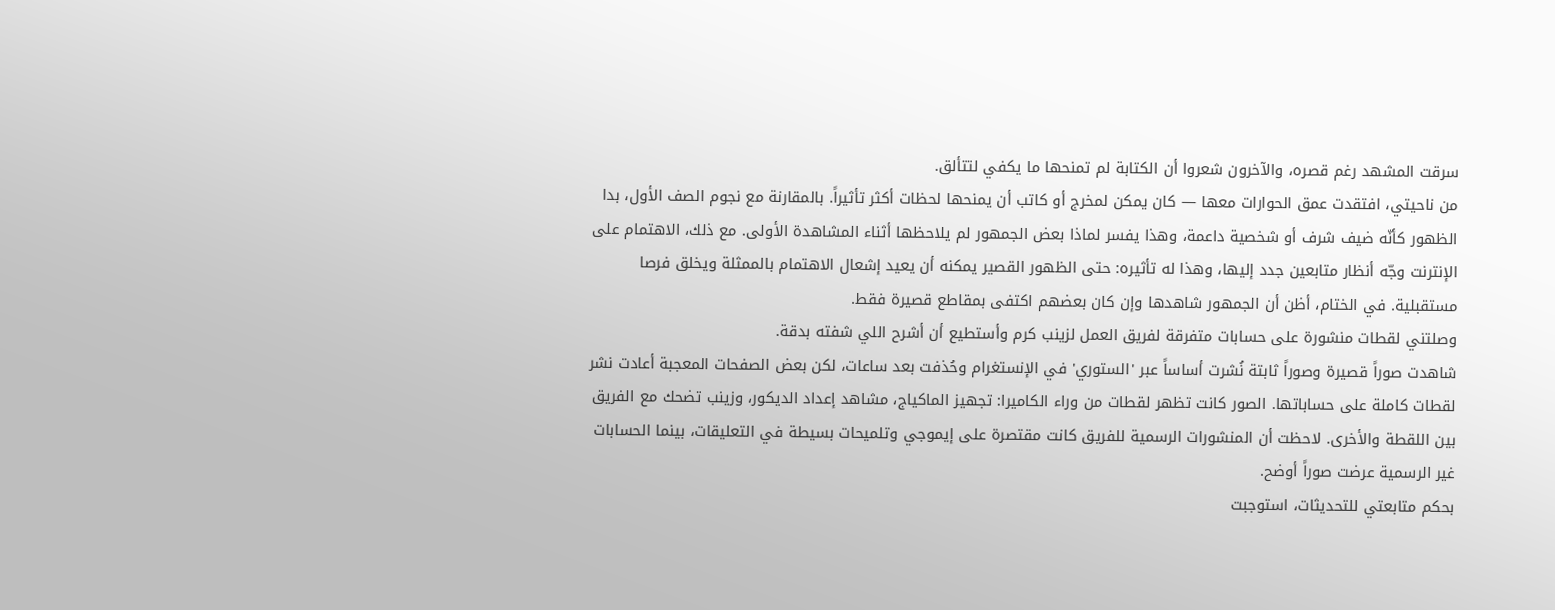سرقت المشهد رغم قصره، والآخرون شعروا أن الكتابة لم تمنحها ما يكفي لتتألق.
من ناحيتي، افتقدت عمق الحوارات معها — كان يمكن لمخرج أو كاتب أن يمنحها لحظات أكثر تأثيراً. بالمقارنة مع نجوم الصف الأول، بدا الظهور كأنّه ضيف شرف أو شخصية داعمة، وهذا يفسر لماذا بعض الجمهور لم يلاحظها أثناء المشاهدة الأولى. مع ذلك، الاهتمام على الإنترنت وجّه أنظار متابعين جدد إليها، وهذا له تأثيره: حتى الظهور القصير يمكنه أن يعيد إشعال الاهتمام بالممثلة ويخلق فرصا مستقبلية. في الختام، أظن أن الجمهور شاهدها وإن كان بعضهم اكتفى بمقاطع قصيرة فقط.
وصلتني لقطات منشورة على حسابات متفرقة لفريق العمل لزينب كرم وأستطيع أن أشرح اللي شفته بدقة.
شاهدت صوراً قصيرة وصوراً ثابتة نُشرت أساساً عبر 'الستوري' في الإنستغرام وحُذفت بعد ساعات، لكن بعض الصفحات المعجبة أعادت نشر لقطات كاملة على حساباتها. الصور كانت تظهر لقطات من وراء الكاميرا: تجهيز الماكياج، مشاهد إعداد الديكور، وزينب تضحك مع الفريق بين اللقطة والأخرى. لاحظت أن المنشورات الرسمية للفريق كانت مقتصرة على إيموجي وتلميحات بسيطة في التعليقات، بينما الحسابات غير الرسمية عرضت صوراً أوضح.
بحكم متابعتي للتحديثات، استوجبت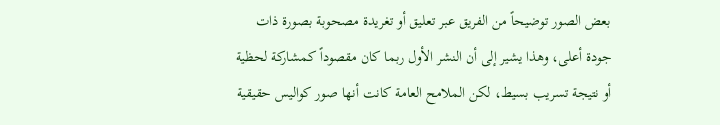بعض الصور توضيحاً من الفريق عبر تعليق أو تغريدة مصحوبة بصورة ذات جودة أعلى، وهذا يشير إلى أن النشر الأول ربما كان مقصوداً كمشاركة لحظية أو نتيجة تسريب بسيط، لكن الملامح العامة كانت أنها صور كواليس حقيقية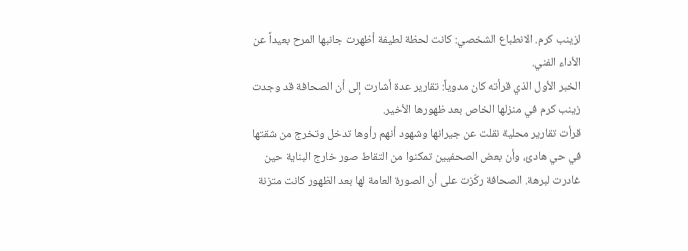لزينب كرم. الانطباع الشخصي: كانت لحظة لطيفة أظهرت جانبها المرح بعيداً عن الأداء الفني.
الخبر الأول الذي قرأته كان مدوياً: تقارير عدة أشارت إلى أن الصحافة قد وجدت زينب كرم في منزلها الخاص بعد ظهورها الأخير.
قرأت تقارير محلية نقلت عن جيرانها وشهود أنهم رأوها تدخل وتخرج من شقتها في حي هادئ، وأن بعض الصحفيين تمكنوا من التقاط صور خارج البناية حين غادرت لبرهة. الصحافة ركّزت على أن الصورة العامة لها بعد الظهور كانت متزنة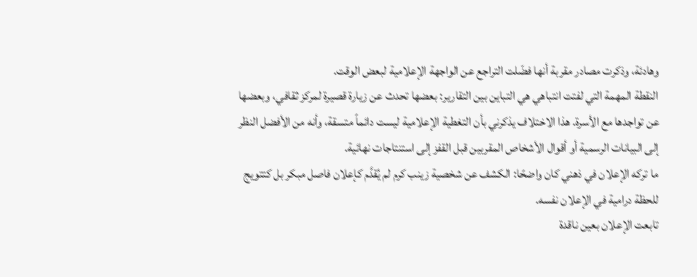وهادئة، وذكرت مصادر مقربة أنها فضّلت التراجع عن الواجهة الإعلامية لبعض الوقت.
النقطة المهمة التي لفتت انتباهي هي التباين بين التقارير: بعضها تحدث عن زيارة قصيرة لمركز ثقافي، وبعضها عن تواجدها مع الأسرة. هذا الاختلاف يذكرني بأن التغطية الإعلامية ليست دائماً متسقة، وأنه من الأفضل النظر إلى البيانات الرسمية أو أقوال الأشخاص المقربين قبل القفز إلى استنتاجات نهائية.
ما تركه الإعلان في ذهني كان واضحًا: الكشف عن شخصية زينب كرم لم يُقدَّم كإعلان فاصل مبكر بل كتتويج للحظة درامية في الإعلان نفسه.
تابعت الإعلان بعين ناقدة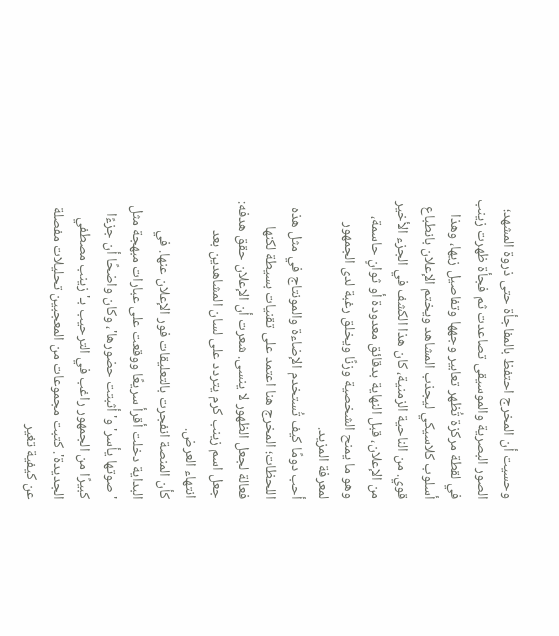وحسيت أن المخرج احتفظ بالمفاجأة حتى ذروة المشهد؛ الصور البصرية والموسيقى تصاعدت ثم فجأة ظهرت زينب في لقطة مركزة تُظهر تعابير وجهها وتفاصيل زيها، وهذا أسلوب كلاسيكي ليجذب المشاهد ويختم الإعلان بانطباع قوي. من الناحية الزمنية، كان هذا الكشف في الجزء الأخير من الإعلان، قبل النهاية بدقائق معدودة أو ثوانٍ حاسمة، وهو ما يمنح الشخصية وزنًا ويخلق رغبة لدى الجمهور لمعرفة المزيد.
أحب دومًا كيف تُستخدم الإضاءة والمونتاج في مثل هذه اللحظات؛ المخرج هنا اعتمد على تقنيات بسيطة لكنها فعالة لجعل الظهور لا ينسى. شعرت أن الإعلان حقق هدفه: جعل اسم زينب كرم يتردد على لسان المشاهدين بعد انتهاء العرض.
كأن المنصة انفجرت بالتعليقات فور الإعلان عنها. في البداية دخلت أقرأ سريعًا ووقعت على عبارات مبهجة مثل 'صوتها يأسر' و'أثبتت حضورها'، وكان واضحًا أن جزءًا كبيرًا من الجمهور راغب في الترحيب بـ'زينب مصطفي الجديدة'. كتبت مجموعات من المعجبين تحليلات مفصلة عن كيفية تغير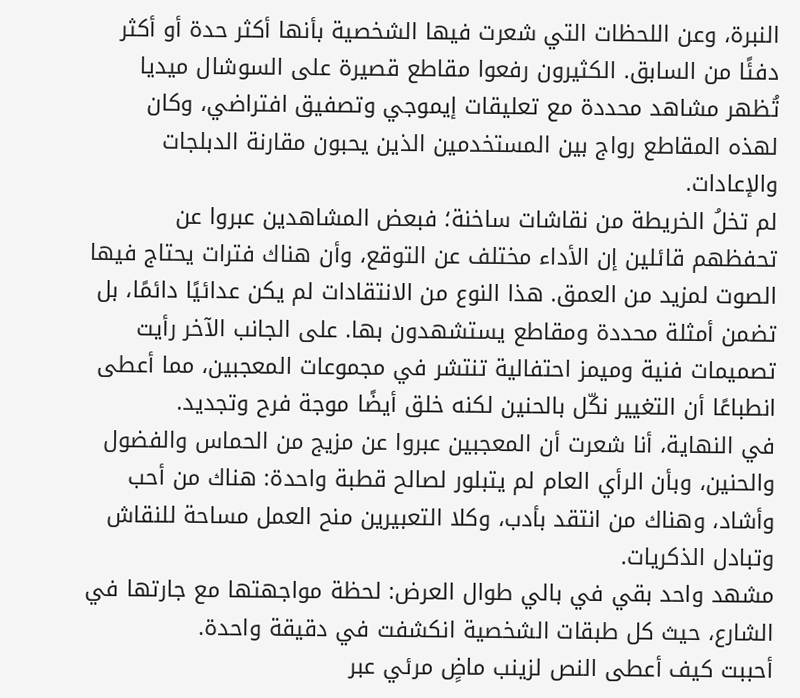النبرة، وعن اللحظات التي شعرت فيها الشخصية بأنها أكثر حدة أو أكثر دفئًا من السابق. الكثيرون رفعوا مقاطع قصيرة على السوشال ميديا تُظهر مشاهد محددة مع تعليقات إيموجي وتصفيق افتراضي، وكان لهذه المقاطع رواج بين المستخدمين الذين يحبون مقارنة الدبلجات والإعادات.
لم تخلُ الخريطة من نقاشات ساخنة؛ فبعض المشاهدين عبروا عن تحفظهم قائلين إن الأداء مختلف عن التوقع، وأن هناك فترات يحتاج فيها الصوت لمزيد من العمق. هذا النوع من الانتقادات لم يكن عدائيًا دائمًا، بل تضمن أمثلة محددة ومقاطع يستشهدون بها. على الجانب الآخر رأيت تصميمات فنية وميمز احتفالية تنتشر في مجموعات المعجبين، مما أعطى انطباعًا أن التغيير نكّل بالحنين لكنه خلق أيضًا موجة فرح وتجديد.
في النهاية، أنا شعرت أن المعجبين عبروا عن مزيج من الحماس والفضول والحنين، وبأن الرأي العام لم يتبلور لصالح قطبة واحدة: هناك من أحب وأشاد، وهناك من انتقد بأدب، وكلا التعبيرين منح العمل مساحة للنقاش وتبادل الذكريات.
مشهد واحد بقي في بالي طوال العرض: لحظة مواجهتها مع جارتها في الشارع، حيث كل طبقات الشخصية انكشفت في دقيقة واحدة.
أحببت كيف أعطى النص لزينب ماضٍ مرئي عبر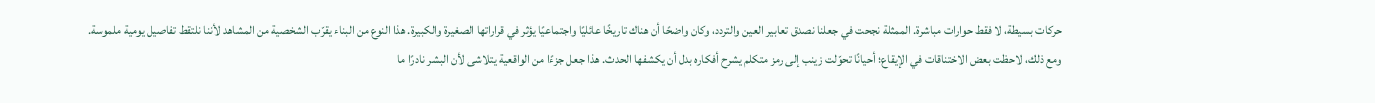حركات بسيطة، لا فقط حوارات مباشرة. الممثلة نجحت في جعلنا نصدق تعابير العين والتردد، وكان واضحًا أن هناك تاريخًا عائليًا واجتماعيًا يؤثر في قراراتها الصغيرة والكبيرة. هذا النوع من البناء يقرّب الشخصية من المشاهد لأننا نلتقط تفاصيل يومية ملموسة.
ومع ذلك، لاحظت بعض الاختناقات في الإيقاع؛ أحيانًا تحوّلت زينب إلى رمز متكلم يشرح أفكاره بدل أن يكشفها الحدث. هذا جعل جزءًا من الواقعية يتلاشى لأن البشر نادرًا ما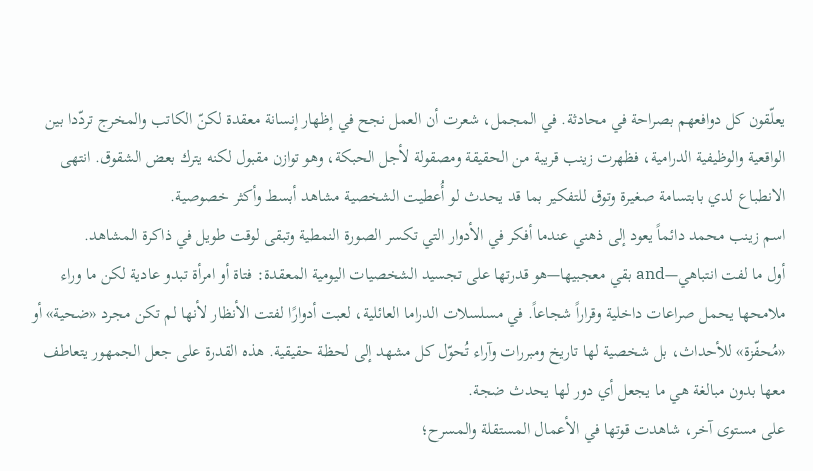يعلّقون كل دوافعهم بصراحة في محادثة. في المجمل، شعرت أن العمل نجح في إظهار إنسانة معقدة لكنّ الكاتب والمخرج تردّدا بين الواقعية والوظيفية الدرامية، فظهرت زينب قريبة من الحقيقة ومصقولة لأجل الحبكة، وهو توازن مقبول لكنه يترك بعض الشقوق. انتهى الانطباع لدي بابتسامة صغيرة وتوق للتفكير بما قد يحدث لو أُعطيت الشخصية مشاهد أبسط وأكثر خصوصية.
اسم زينب محمد دائماً يعود إلى ذهني عندما أفكر في الأدوار التي تكسر الصورة النمطية وتبقى لوقت طويل في ذاكرة المشاهد.
أول ما لفت انتباهي—and بقي معجبيها—هو قدرتها على تجسيد الشخصيات اليومية المعقدة: فتاة أو امرأة تبدو عادية لكن ما وراء ملامحها يحمل صراعات داخلية وقراراً شجاعاً. في مسلسلات الدراما العائلية، لعبت أدوارًا لفتت الأنظار لأنها لم تكن مجرد «ضحية» أو «مُحفّزة» للأحداث، بل شخصية لها تاريخ ومبررات وآراء تُحوّل كل مشهد إلى لحظة حقيقية. هذه القدرة على جعل الجمهور يتعاطف معها بدون مبالغة هي ما يجعل أي دور لها يحدث ضجة.
على مستوى آخر، شاهدت قوتها في الأعمال المستقلة والمسرح؛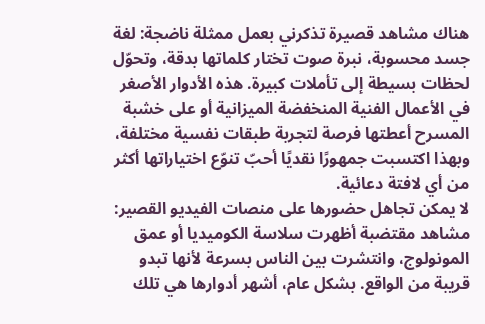هناك مشاهد قصيرة تذكرني بعمل ممثلة ناضجة: لغة جسد محسوبة، نبرة صوت تختار كلماتها بدقة، وتحوّل لحظات بسيطة إلى تأملات كبيرة. هذه الأدوار الأصغر في الأعمال الفنية المنخفضة الميزانية أو على خشبة المسرح أعطتها فرصة لتجربة طبقات نفسية مختلفة، وبهذا اكتسبت جمهورًا نقديًا أحبّ تنوّع اختياراتها أكثر من أي لافتة دعائية.
لا يمكن تجاهل حضورها على منصات الفيديو القصير: مشاهد مقتضبة أظهرت سلاسة الكوميديا أو عمق المونولوج، وانتشرت بين الناس بسرعة لأنها تبدو قريبة من الواقع. بشكل عام، أشهر أدوارها هي تلك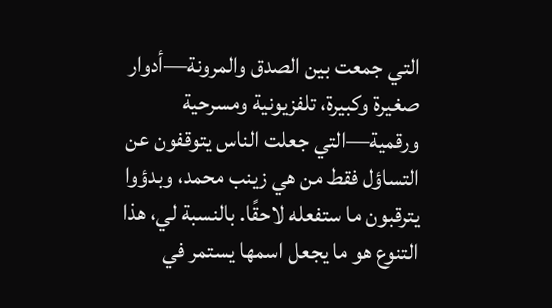التي جمعت بين الصدق والمرونة—أدوار صغيرة وكبيرة، تلفزيونية ومسرحية ورقمية—التي جعلت الناس يتوقفون عن التساؤل فقط من هي زينب محمد، وبدؤوا يترقبون ما ستفعله لاحقًا. بالنسبة لي، هذا التنوع هو ما يجعل اسمها يستمر في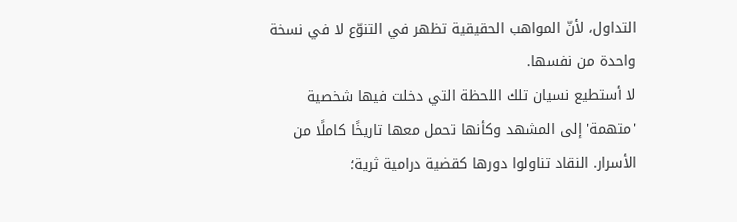التداول، لأنّ المواهب الحقيقية تظهر في التنوّع لا في نسخة واحدة من نفسها.
لا أستطيع نسيان تلك اللحظة التي دخلت فيها شخصية 'متهمة' إلى المشهد وكأنها تحمل معها تاريخًا كاملًا من الأسرار. النقاد تناولوا دورها كقضية درامية ثرية؛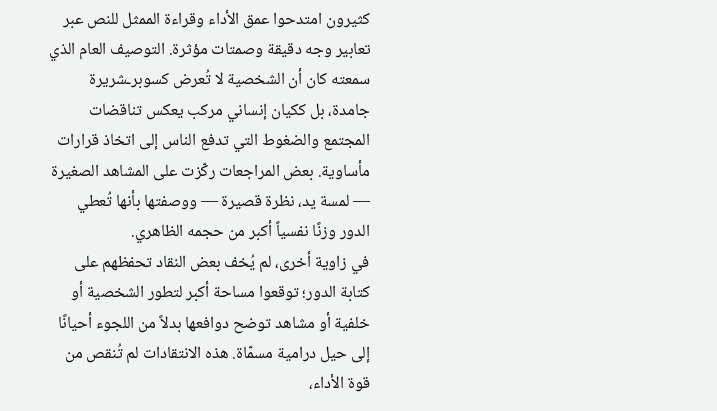كثيرون امتدحوا عمق الأداء وقراءة الممثل للنص عبر تعابير وجه دقيقة وصمتات مؤثرة. التوصيف العام الذي سمعته كان أن الشخصية لا تُعرض كسوبرـشريرة جامدة، بل ككيان إنساني مركب يعكس تناقضات المجتمع والضغوط التي تدفع الناس إلى اتخاذ قرارات مأساوية. بعض المراجعات ركّزت على المشاهد الصغيرة — لمسة يد، نظرة قصيرة — ووصفتها بأنها تُعطي الدور وزنًا نفسياً أكبر من حجمه الظاهري.
في زاوية أخرى، لم يُخف بعض النقاد تحفظهم على كتابة الدور؛ توقعوا مساحة أكبر لتطور الشخصية أو خلفية أو مشاهد توضح دوافعها بدلاً من اللجوء أحيانًا إلى حيل درامية مسمّاة. هذه الانتقادات لم تُنقص من قوة الأداء،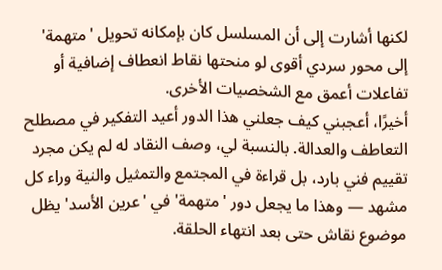لكنها أشارت إلى أن المسلسل كان بإمكانه تحويل 'متهمة' إلى محور سردي أقوى لو منحتها نقاط انعطاف إضافية أو تفاعلات أعمق مع الشخصيات الأخرى.
أخيرًا، أعجبني كيف جعلني هذا الدور أعيد التفكير في مصطلح التعاطف والعدالة. بالنسبة لي، وصف النقاد له لم يكن مجرد تقييم فني بارد، بل قراءة في المجتمع والتمثيل والنية وراء كل مشهد — وهذا ما يجعل دور 'متهمة' في 'عرين الأسد' يظل موضوع نقاش حتى بعد انتهاء الحلقة.